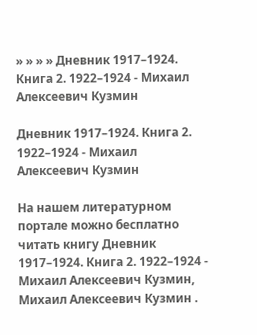» » » » Дневник 1917–1924. Книга 2. 1922–1924 - Михаил Алексеевич Кузмин

Дневник 1917–1924. Книга 2. 1922–1924 - Михаил Алексеевич Кузмин

На нашем литературном портале можно бесплатно читать книгу Дневник 1917–1924. Книга 2. 1922–1924 - Михаил Алексеевич Кузмин, Михаил Алексеевич Кузмин .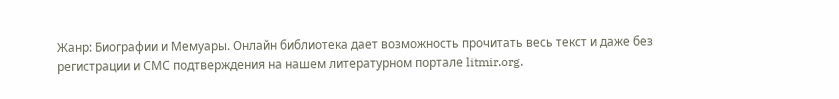Жанр: Биографии и Мемуары. Онлайн библиотека дает возможность прочитать весь текст и даже без регистрации и СМС подтверждения на нашем литературном портале litmir.org.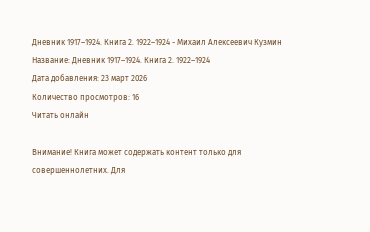Дневник 1917–1924. Книга 2. 1922–1924 - Михаил Алексеевич Кузмин
Название: Дневник 1917–1924. Книга 2. 1922–1924
Дата добавления: 23 март 2026
Количество просмотров: 16
Читать онлайн

Внимание! Книга может содержать контент только для совершеннолетних. Для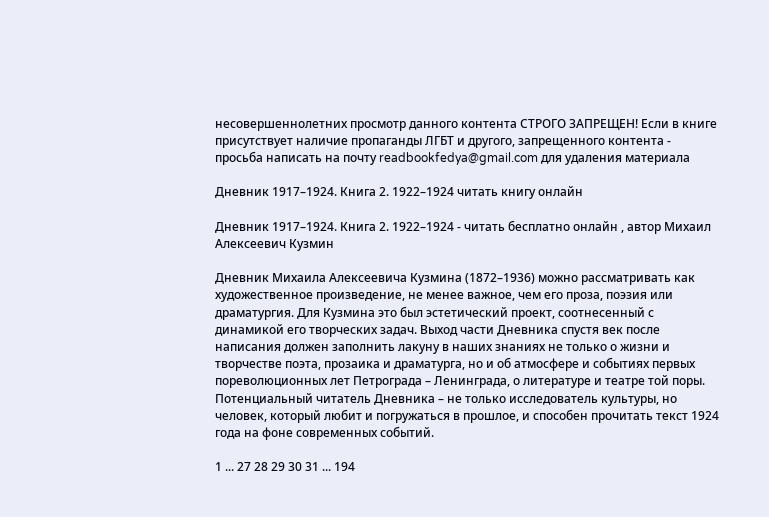несовершеннолетних просмотр данного контента СТРОГО ЗАПРЕЩЕН! Если в книге присутствует наличие пропаганды ЛГБТ и другого, запрещенного контента - просьба написать на почту readbookfedya@gmail.com для удаления материала

Дневник 1917–1924. Книга 2. 1922–1924 читать книгу онлайн

Дневник 1917–1924. Книга 2. 1922–1924 - читать бесплатно онлайн , автор Михаил Алексеевич Кузмин

Дневник Михаила Алексеевича Кузмина (1872–1936) можно рассматривать как художественное произведение, не менее важное, чем его проза, поэзия или драматургия. Для Кузмина это был эстетический проект, соотнесенный с динамикой его творческих задач. Выход части Дневника спустя век после написания должен заполнить лакуну в наших знаниях не только о жизни и творчестве поэта, прозаика и драматурга, но и об атмосфере и событиях первых пореволюционных лет Петрограда – Ленинграда, о литературе и театре той поры. Потенциальный читатель Дневника – не только исследователь культуры, но человек, который любит и погружаться в прошлое, и способен прочитать текст 1924 года на фоне современных событий.

1 ... 27 28 29 30 31 ... 194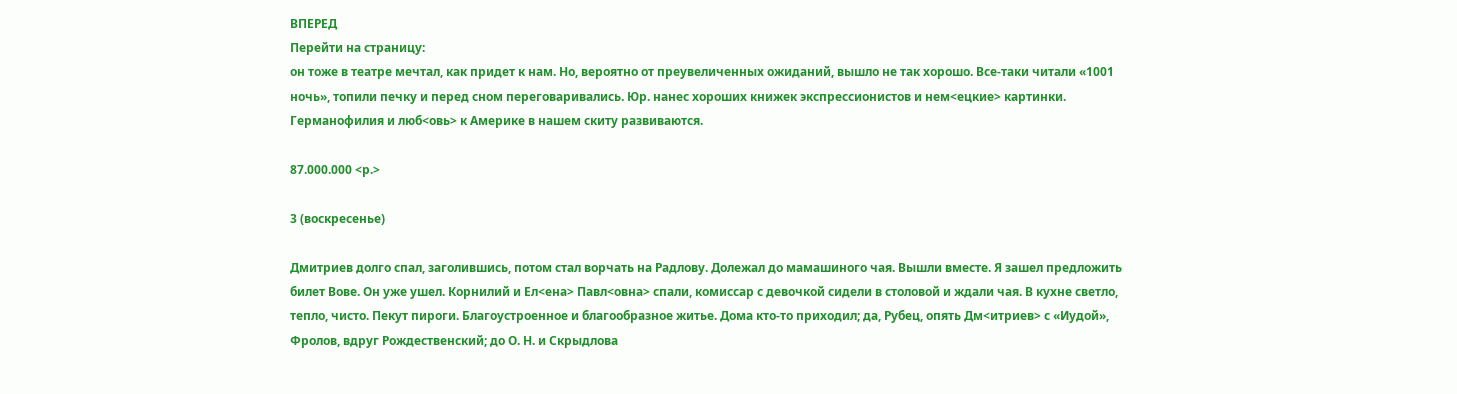ВПЕРЕД
Перейти на страницу:
он тоже в театре мечтал, как придет к нам. Но, вероятно от преувеличенных ожиданий, вышло не так хорошо. Все-таки читали «1001 ночь», топили печку и перед сном переговаривались. Юр. нанес хороших книжек экспрессионистов и нем<ецкие> картинки. Германофилия и люб<овь> к Америке в нашем скиту развиваются.

87.000.000 <р.>

3 (воскресенье)

Дмитриев долго спал, заголившись, потом стал ворчать на Радлову. Долежал до мамашиного чая. Вышли вместе. Я зашел предложить билет Вове. Он уже ушел. Корнилий и Ел<ена> Павл<овна> спали, комиссар с девочкой сидели в столовой и ждали чая. В кухне светло, тепло, чисто. Пекут пироги. Благоустроенное и благообразное житье. Дома кто-то приходил; да, Рубец, опять Дм<итриев> с «Иудой», Фролов, вдруг Рождественский; до О. Н. и Скрыдлова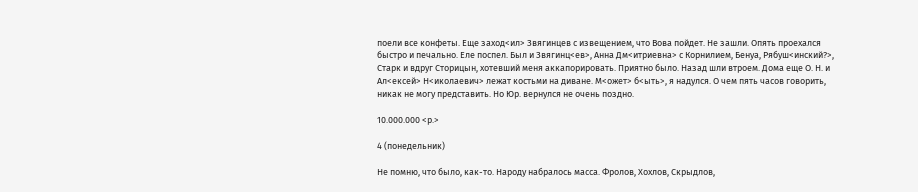поели все конфеты. Еще заход<ил> Звягинцев с извещением, что Вова пойдет. Не зашли. Опять проехался быстро и печально. Еле поспел. Был и Звягинц<ев>, Анна Дм<итриевна> с Корнилием, Бенуа, Рябуш<инский?>, Старк и вдруг Сторицын, хотевший меня аккапорировать. Приятно было. Назад шли втроем. Дома еще О. Н. и Ал<ексей> Н<иколаевич> лежат костьми на диване. М<ожет> б<ыть>, я надулся. О чем пять часов говорить, никак не могу представить. Но Юр. вернулся не очень поздно.

10.000.000 <р.>

4 (понедельник)

Не помню, что было, как-то. Народу набралось масса. Фролов, Хохлов, Скрыдлов,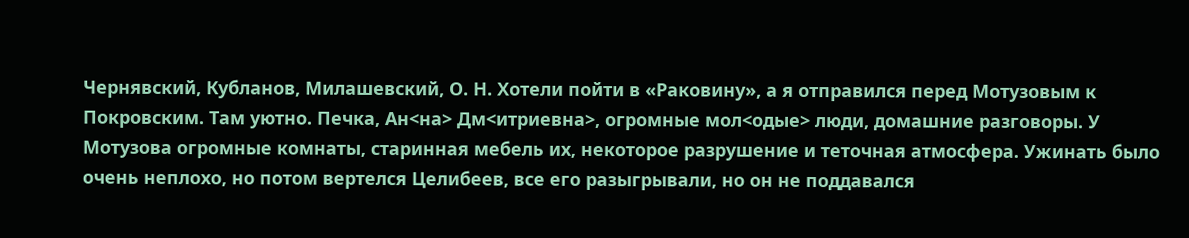Чернявский, Кубланов, Милашевский, О. Н. Хотели пойти в «Раковину», а я отправился перед Мотузовым к Покровским. Там уютно. Печка, Ан<на> Дм<итриевна>, огромные мол<одые> люди, домашние разговоры. У Мотузова огромные комнаты, старинная мебель их, некоторое разрушение и теточная атмосфера. Ужинать было очень неплохо, но потом вертелся Целибеев, все его разыгрывали, но он не поддавался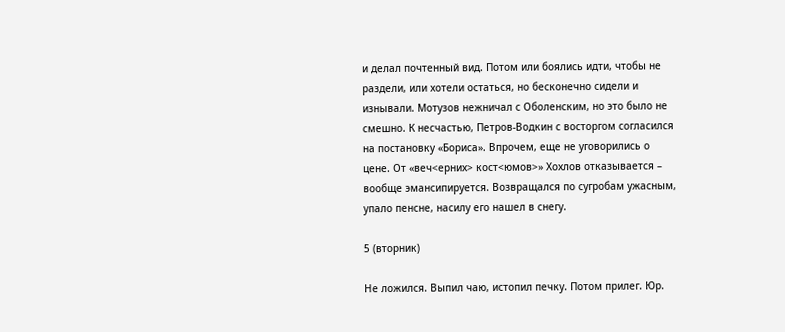и делал почтенный вид. Потом или боялись идти, чтобы не раздели, или хотели остаться, но бесконечно сидели и изнывали. Мотузов нежничал с Оболенским, но это было не смешно. К несчастью, Петров-Водкин с восторгом согласился на постановку «Бориса». Впрочем, еще не уговорились о цене. От «веч<ерних> кост<юмов>» Хохлов отказывается – вообще эмансипируется. Возвращался по сугробам ужасным, упало пенсне, насилу его нашел в снегу.

5 (вторник)

Не ложился. Выпил чаю, истопил печку. Потом прилег. Юр.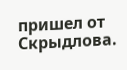пришел от Скрыдлова.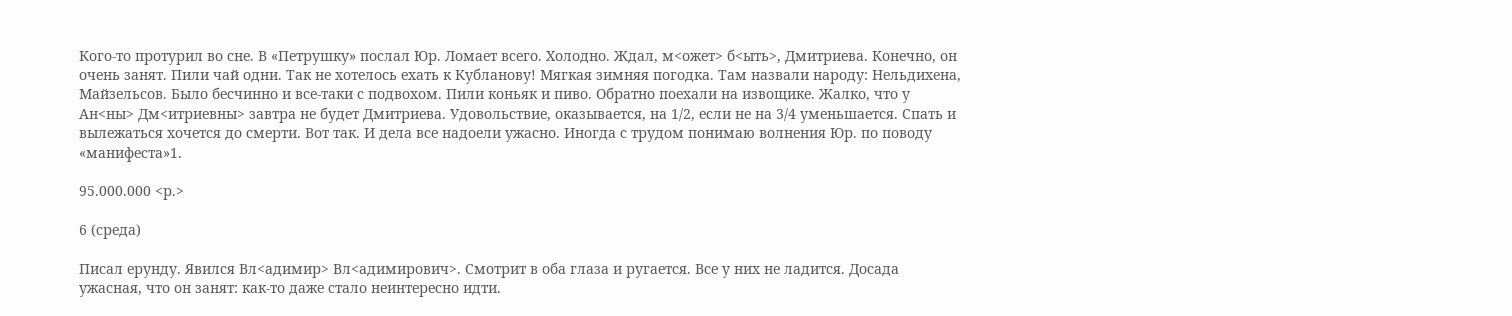Кого-то протурил во сне. В «Петрушку» послал Юр. Ломает всего. Холодно. Ждал, м<ожет> б<ыть>, Дмитриева. Конечно, он очень занят. Пили чай одни. Так не хотелось ехать к Кубланову! Мягкая зимняя погодка. Там назвали народу: Нельдихена, Майзельсов. Было бесчинно и все-таки с подвохом. Пили коньяк и пиво. Обратно поехали на извощике. Жалко, что у Ан<ны> Дм<итриевны> завтра не будет Дмитриева. Удовольствие, оказывается, на 1/2, если не на 3/4 уменьшается. Спать и вылежаться хочется до смерти. Вот так. И дела все надоели ужасно. Иногда с трудом понимаю волнения Юр. по поводу «манифеста»1.

95.000.000 <р.>

6 (среда)

Писал ерунду. Явился Вл<адимир> Вл<адимирович>. Смотрит в оба глаза и ругается. Все у них не ладится. Досада ужасная, что он занят: как-то даже стало неинтересно идти.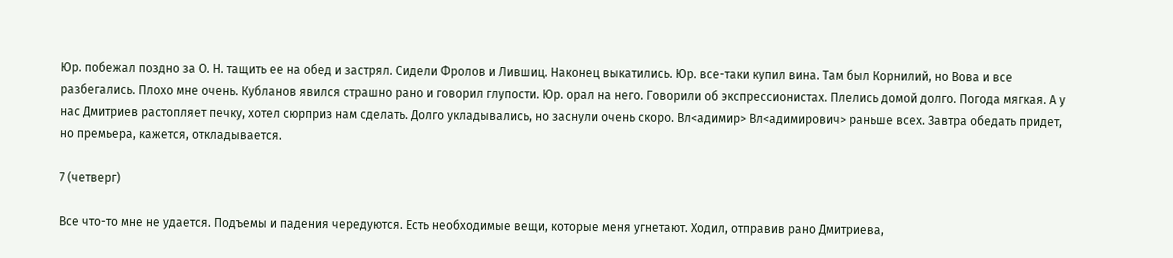Юр. побежал поздно за О. Н. тащить ее на обед и застрял. Сидели Фролов и Лившиц. Наконец выкатились. Юр. все-таки купил вина. Там был Корнилий, но Вова и все разбегались. Плохо мне очень. Кубланов явился страшно рано и говорил глупости. Юр. орал на него. Говорили об экспрессионистах. Плелись домой долго. Погода мягкая. А у нас Дмитриев растопляет печку, хотел сюрприз нам сделать. Долго укладывались, но заснули очень скоро. Вл<адимир> Вл<адимирович> раньше всех. Завтра обедать придет, но премьера, кажется, откладывается.

7 (четверг)

Все что-то мне не удается. Подъемы и падения чередуются. Есть необходимые вещи, которые меня угнетают. Ходил, отправив рано Дмитриева,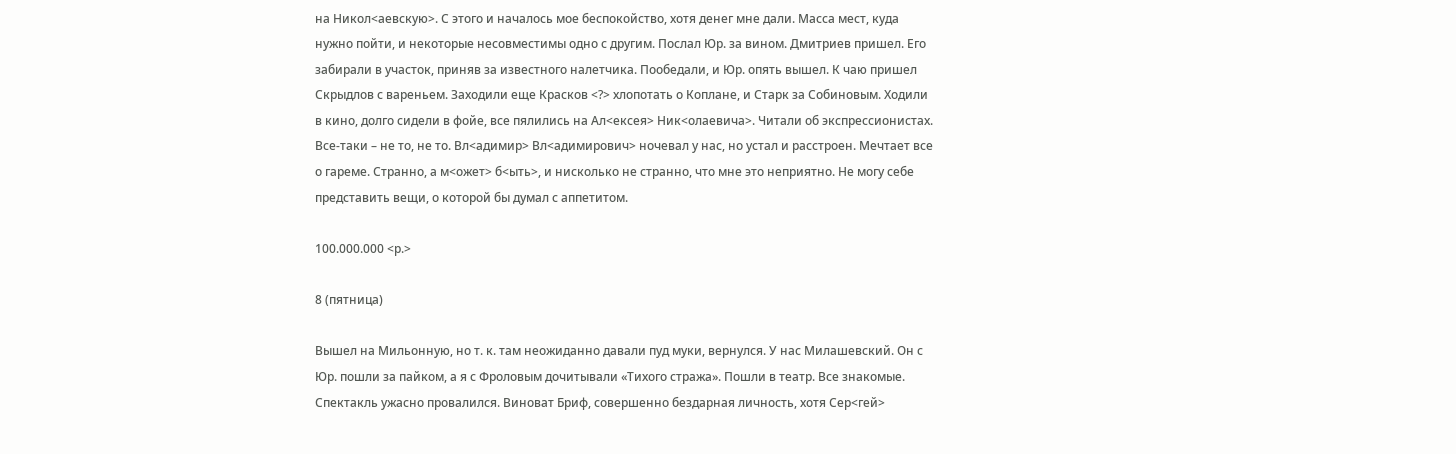на Никол<аевскую>. С этого и началось мое беспокойство, хотя денег мне дали. Масса мест, куда нужно пойти, и некоторые несовместимы одно с другим. Послал Юр. за вином. Дмитриев пришел. Его забирали в участок, приняв за известного налетчика. Пообедали, и Юр. опять вышел. К чаю пришел Скрыдлов с вареньем. Заходили еще Красков <?> хлопотать о Коплане, и Старк за Собиновым. Ходили в кино, долго сидели в фойе, все пялились на Ал<ексея> Ник<олаевича>. Читали об экспрессионистах. Все-таки – не то, не то. Вл<адимир> Вл<адимирович> ночевал у нас, но устал и расстроен. Мечтает все о гареме. Странно, а м<ожет> б<ыть>, и нисколько не странно, что мне это неприятно. Не могу себе представить вещи, о которой бы думал с аппетитом.

100.000.000 <р.>

8 (пятница)

Вышел на Мильонную, но т. к. там неожиданно давали пуд муки, вернулся. У нас Милашевский. Он с Юр. пошли за пайком, а я с Фроловым дочитывали «Тихого стража». Пошли в театр. Все знакомые. Спектакль ужасно провалился. Виноват Бриф, совершенно бездарная личность, хотя Сер<гей>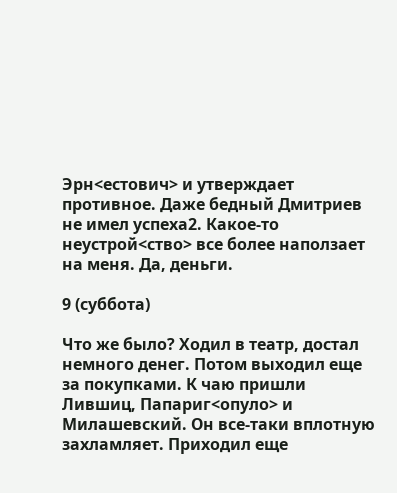Эрн<естович> и утверждает противное. Даже бедный Дмитриев не имел успеха2. Какое-то неустрой<ство> все более наползает на меня. Да, деньги.

9 (суббота)

Что же было? Ходил в театр, достал немного денег. Потом выходил еще за покупками. К чаю пришли Лившиц, Папариг<опуло> и Милашевский. Он все-таки вплотную захламляет. Приходил еще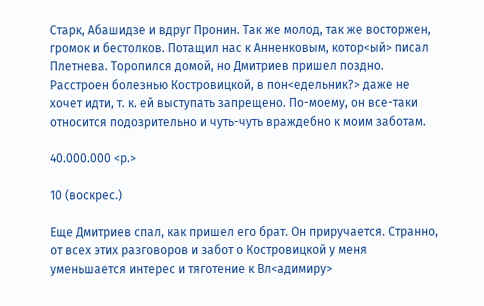Старк, Абашидзе и вдруг Пронин. Так же молод, так же восторжен, громок и бестолков. Потащил нас к Анненковым, котор<ый> писал Плетнева. Торопился домой, но Дмитриев пришел поздно. Расстроен болезнью Костровицкой, в пон<едельник?> даже не хочет идти, т. к. ей выступать запрещено. По-моему, он все-таки относится подозрительно и чуть-чуть враждебно к моим заботам.

40.000.000 <р.>

10 (воскрес.)

Еще Дмитриев спал, как пришел его брат. Он приручается. Странно, от всех этих разговоров и забот о Костровицкой у меня уменьшается интерес и тяготение к Вл<адимиру>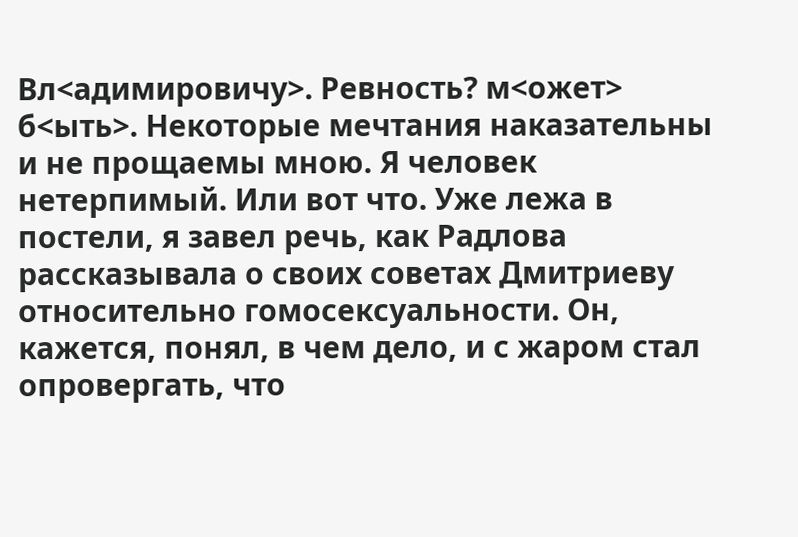Вл<адимировичу>. Ревность? м<ожет> б<ыть>. Некоторые мечтания наказательны и не прощаемы мною. Я человек нетерпимый. Или вот что. Уже лежа в постели, я завел речь, как Радлова рассказывала о своих советах Дмитриеву относительно гомосексуальности. Он, кажется, понял, в чем дело, и с жаром стал опровергать, что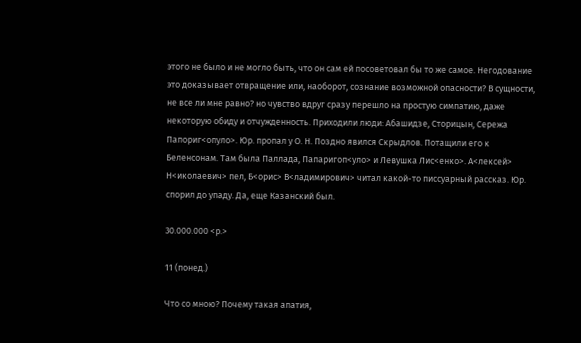этого не было и не могло быть, что он сам ей посоветовал бы то же самое. Негодование это доказывает отвращение или, наоборот, сознание возможной опасности? В сущности, не все ли мне равно? но чувство вдруг сразу перешло на простую симпатию, даже некоторую обиду и отчужденность. Приходили люди: Абашидзе, Сторицын, Сережа Папориг<опуло>. Юр. пропал у О. Н. Поздно явился Скрыдлов. Потащили его к Беленсонам. Там была Паллада, Папаригоп<уло> и Левушка Лис<енко>. А<лексей> Н<иколаевич> пел, Б<орис> В<ладимирович> читал какой-то писсуарный рассказ. Юр. спорил до упаду. Да, еще Казанский был.

30.000.000 <р.>

11 (понед.)

Что со мною? Почему такая апатия,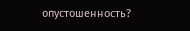опустошенность?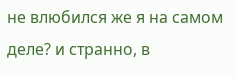не влюбился же я на самом деле? и странно, в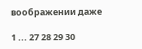воображении даже

1 ... 27 28 29 30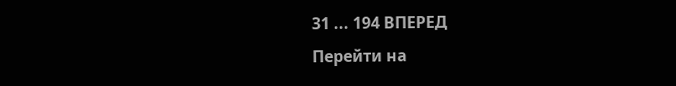31 ... 194 ВПЕРЕД
Перейти на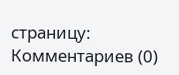страницу:
Комментариев (0)